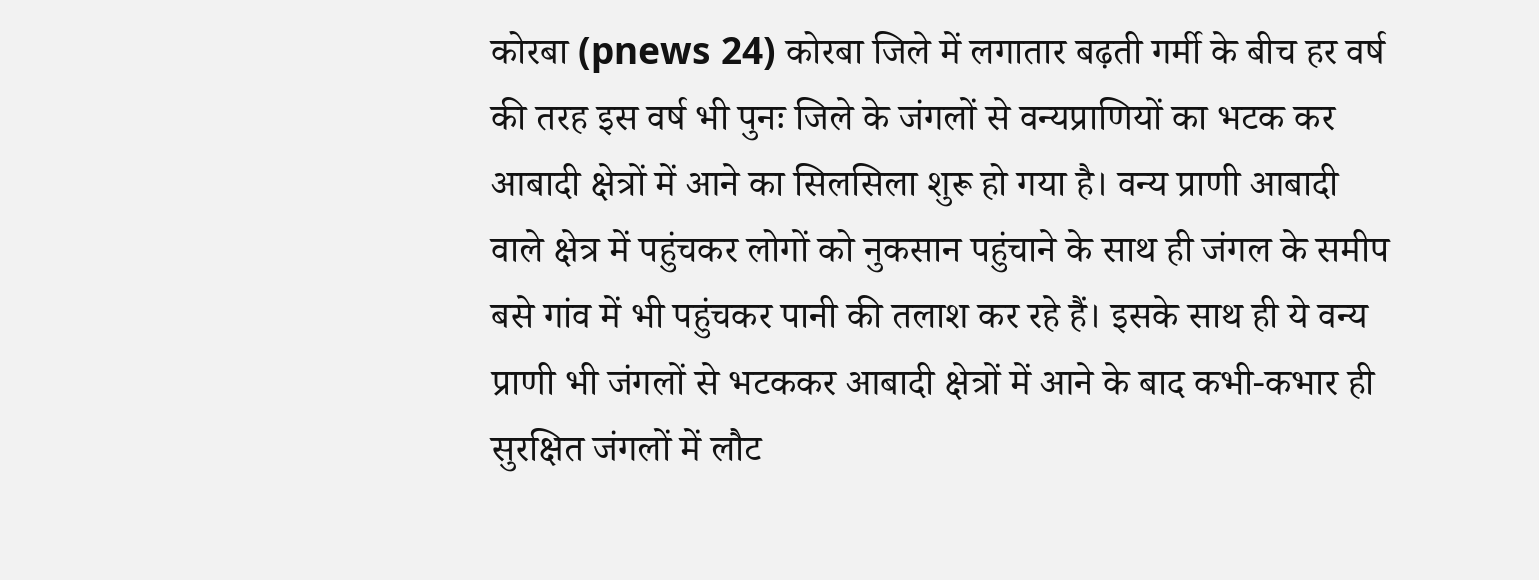कोरबा (pnews 24) कोरबा जिले में लगातार बढ़ती गर्मी के बीच हर वर्ष की तरह इस वर्ष भी पुनः जिले के जंगलों से वन्यप्राणियों का भटक कर आबादी क्षेत्रों में आने का सिलसिला शुरू हो गया है। वन्य प्राणी आबादी वाले क्षेत्र में पहुंचकर लोगों को नुकसान पहुंचाने के साथ ही जंगल के समीप बसे गांव में भी पहुंचकर पानी की तलाश कर रहे हैं। इसके साथ ही ये वन्य प्राणी भी जंगलों से भटककर आबादी क्षेत्रों में आने के बाद कभी-कभार ही सुरक्षित जंगलों में लौट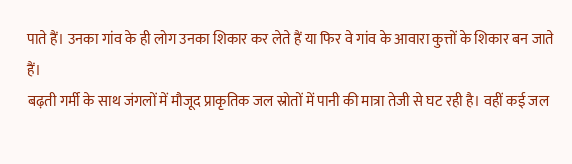पाते हैं। उनका गांव के ही लोग उनका शिकार कर लेते हैं या फिर वे गांव के आवारा कुत्तों के शिकार बन जाते हैं।
बढ़ती गर्मी के साथ जंगलों में मौजूद प्राकृतिक जल स्रोतों में पानी की मात्रा तेजी से घट रही है। वहीं कई जल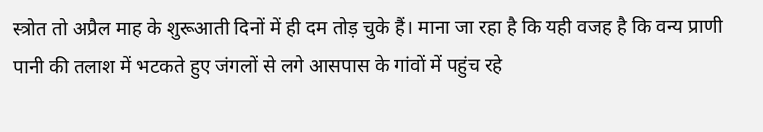स्त्रोत तो अप्रैल माह के शुरूआती दिनों में ही दम तोड़ चुके हैं। माना जा रहा है कि यही वजह है कि वन्य प्राणी पानी की तलाश में भटकते हुए जंगलों से लगे आसपास के गांवों में पहुंच रहे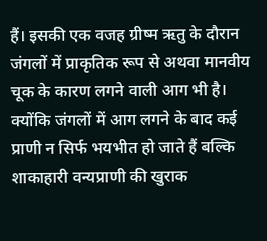हैं। इसकी एक वजह ग्रीष्म ऋतु के दौरान जंगलों में प्राकृतिक रूप से अथवा मानवीय चूक के कारण लगने वाली आग भी है। क्योंकि जंगलों में आग लगने के बाद कई प्राणी न सिर्फ भयभीत हो जाते हैं बल्कि शाकाहारी वन्यप्राणी की खुराक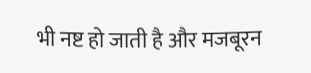भी नष्ट हो जाती है और मजबूरन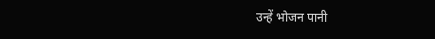उन्हें भोजन पानी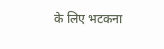के लिए भटकना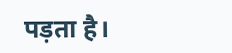पड़ता है।